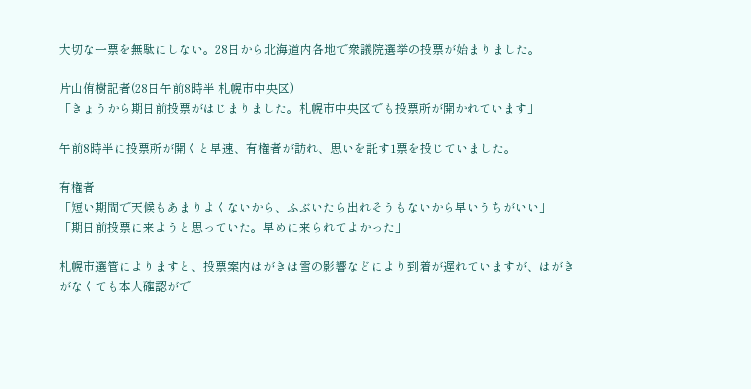大切な一票を無駄にしない。28日から北海道内各地で衆議院選挙の投票が始まりました。

片山侑樹記者(28日午前8時半 札幌市中央区)
「きょうから期日前投票がはじまりました。札幌市中央区でも投票所が開かれています」

午前8時半に投票所が開くと早速、有権者が訪れ、思いを託す1票を投じていました。

有権者
「短い期間で天候もあまりよくないから、ふぶいたら出れそうもないから早いうちがいい」
「期日前投票に来ようと思っていた。早めに来られてよかった」

札幌市選管によりますと、投票案内はがきは雪の影響などにより到着が遅れていますが、はがきがなくても本人確認がで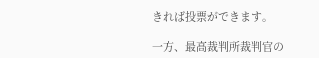きれば投票ができます。

一方、最高裁判所裁判官の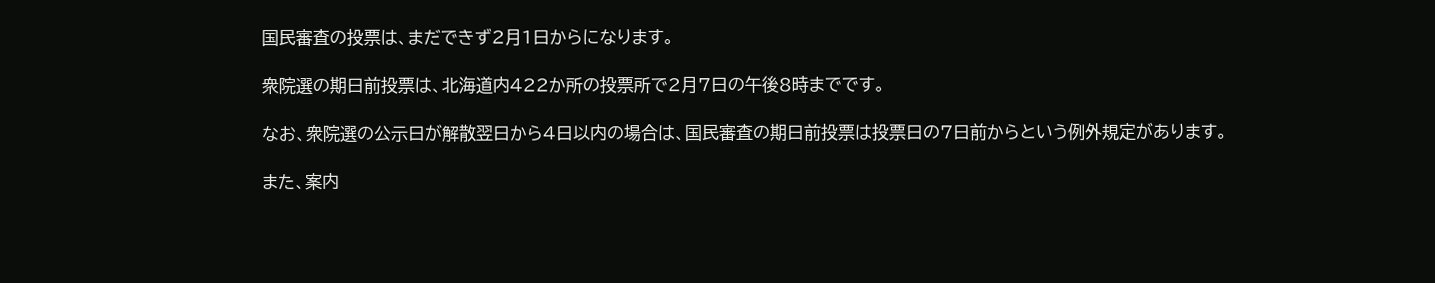国民審査の投票は、まだできず2月1日からになります。

衆院選の期日前投票は、北海道内422か所の投票所で2月7日の午後8時までです。

なお、衆院選の公示日が解散翌日から4日以内の場合は、国民審査の期日前投票は投票日の7日前からという例外規定があります。

また、案内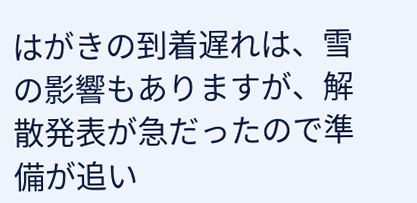はがきの到着遅れは、雪の影響もありますが、解散発表が急だったので準備が追い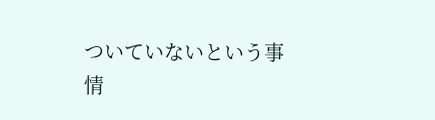ついていないという事情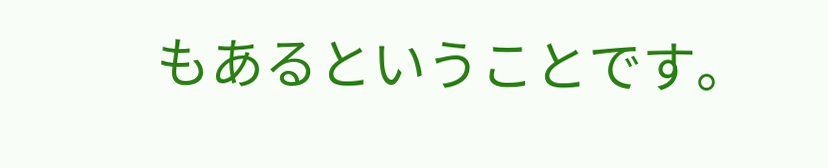もあるということです。